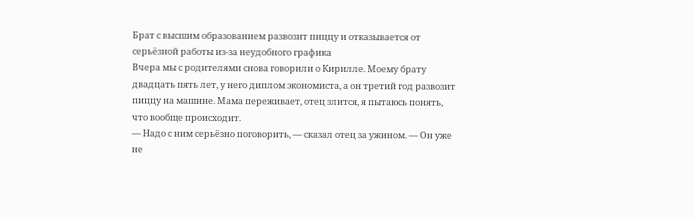Брат с высшим образованием развозит пиццу и отказывается от серьёзной работы из-за неудобного графика
Вчера мы с родителями снова говорили о Кирилле. Моему брату двадцать пять лет, у него диплом экономиста, а он третий год развозит пиццу на машине. Мама переживает, отец злится, я пытаюсь понять, что вообще происходит.
— Надо с ним серьёзно поговорить, — сказал отец за ужином. — Он уже не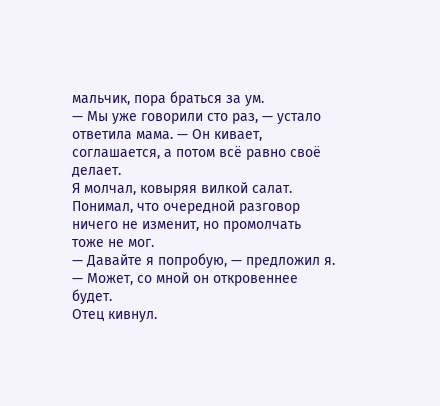мальчик, пора браться за ум.
— Мы уже говорили сто раз, — устало ответила мама. — Он кивает, соглашается, а потом всё равно своё делает.
Я молчал, ковыряя вилкой салат. Понимал, что очередной разговор ничего не изменит, но промолчать тоже не мог.
— Давайте я попробую, — предложил я. — Может, со мной он откровеннее будет.
Отец кивнул.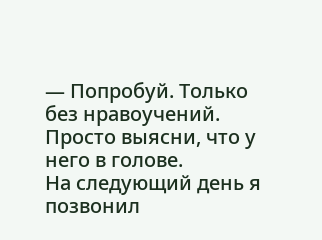— Попробуй. Только без нравоучений. Просто выясни, что у него в голове.
На следующий день я позвонил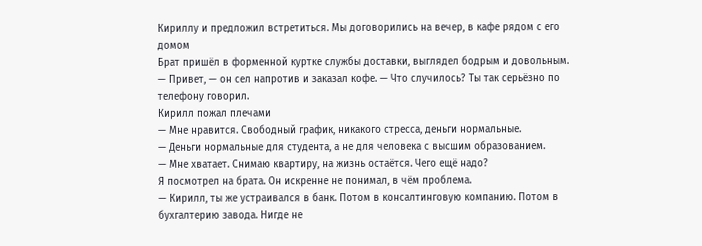Кириллу и предложил встретиться. Мы договорились на вечер, в кафе рядом с его домом
Брат пришёл в форменной куртке службы доставки, выглядел бодрым и довольным.
— Привет, — он сел напротив и заказал кофе. — Что случилось? Ты так серьёзно по телефону говорил.
Кирилл пожал плечами
— Мне нравится. Свободный график, никакого стресса, деньги нормальные.
— Деньги нормальные для студента, а не для человека с высшим образованием.
— Мне хватает. Снимаю квартиру, на жизнь остаётся. Чего ещё надо?
Я посмотрел на брата. Он искренне не понимал, в чём проблема.
— Кирилл, ты же устраивался в банк. Потом в консалтинговую компанию. Потом в бухгалтерию завода. Нигде не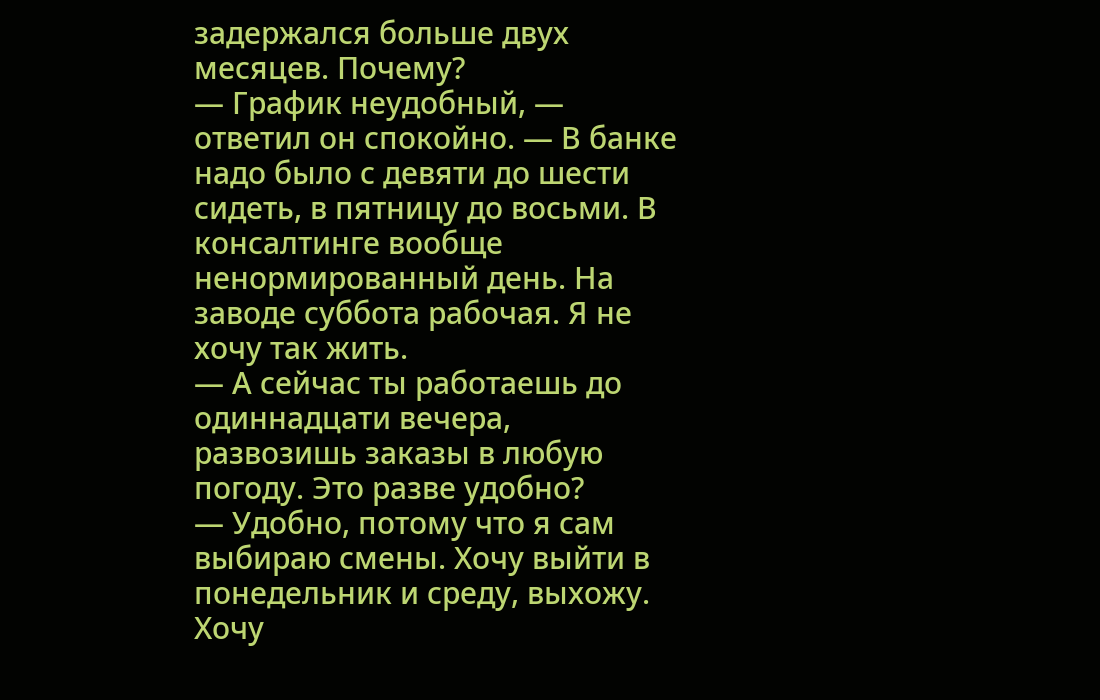задержался больше двух месяцев. Почему?
— График неудобный, — ответил он спокойно. — В банке надо было с девяти до шести сидеть, в пятницу до восьми. В консалтинге вообще ненормированный день. На заводе суббота рабочая. Я не хочу так жить.
— А сейчас ты работаешь до одиннадцати вечера, развозишь заказы в любую погоду. Это разве удобно?
— Удобно, потому что я сам выбираю смены. Хочу выйти в понедельник и среду, выхожу. Хочу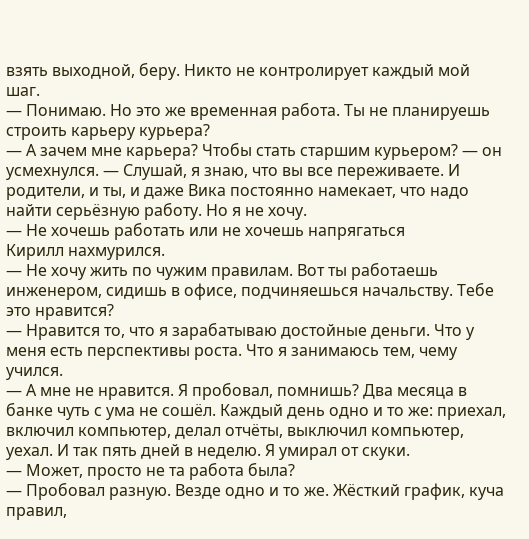взять выходной, беру. Никто не контролирует каждый мой шаг.
— Понимаю. Но это же временная работа. Ты не планируешь строить карьеру курьера?
— А зачем мне карьера? Чтобы стать старшим курьером? — он усмехнулся. — Слушай, я знаю, что вы все переживаете. И родители, и ты, и даже Вика постоянно намекает, что надо найти серьёзную работу. Но я не хочу.
— Не хочешь работать или не хочешь напрягаться
Кирилл нахмурился.
— Не хочу жить по чужим правилам. Вот ты работаешь инженером, сидишь в офисе, подчиняешься начальству. Тебе это нравится?
— Нравится то, что я зарабатываю достойные деньги. Что у меня есть перспективы роста. Что я занимаюсь тем, чему учился.
— А мне не нравится. Я пробовал, помнишь? Два месяца в банке чуть с ума не сошёл. Каждый день одно и то же: приехал, включил компьютер, делал отчёты, выключил компьютер, уехал. И так пять дней в неделю. Я умирал от скуки.
— Может, просто не та работа была?
— Пробовал разную. Везде одно и то же. Жёсткий график, куча правил,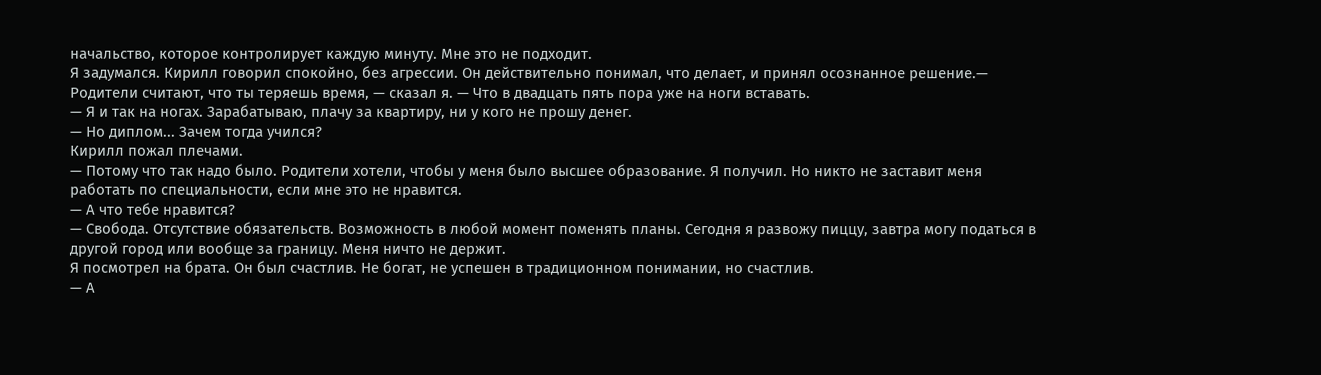начальство, которое контролирует каждую минуту. Мне это не подходит.
Я задумался. Кирилл говорил спокойно, без агрессии. Он действительно понимал, что делает, и принял осознанное решение.— Родители считают, что ты теряешь время, — сказал я. — Что в двадцать пять пора уже на ноги вставать.
— Я и так на ногах. Зарабатываю, плачу за квартиру, ни у кого не прошу денег.
— Но диплом... Зачем тогда учился?
Кирилл пожал плечами.
— Потому что так надо было. Родители хотели, чтобы у меня было высшее образование. Я получил. Но никто не заставит меня работать по специальности, если мне это не нравится.
— А что тебе нравится?
— Свобода. Отсутствие обязательств. Возможность в любой момент поменять планы. Сегодня я развожу пиццу, завтра могу податься в другой город или вообще за границу. Меня ничто не держит.
Я посмотрел на брата. Он был счастлив. Не богат, не успешен в традиционном понимании, но счастлив.
— А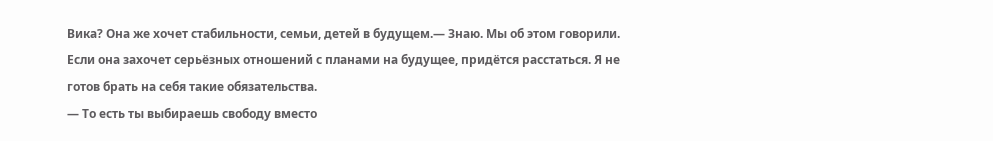Вика? Она же хочет стабильности, семьи, детей в будущем.— Знаю. Мы об этом говорили. Если она захочет серьёзных отношений с планами на будущее, придётся расстаться. Я не готов брать на себя такие обязательства.
— То есть ты выбираешь свободу вместо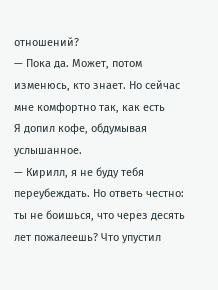отношений?
— Пока да. Может, потом изменюсь, кто знает. Но сейчас мне комфортно так, как есть
Я допил кофе, обдумывая услышанное.
— Кирилл, я не буду тебя переубеждать. Но ответь честно: ты не боишься, что через десять лет пожалеешь? Что упустил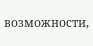возможности,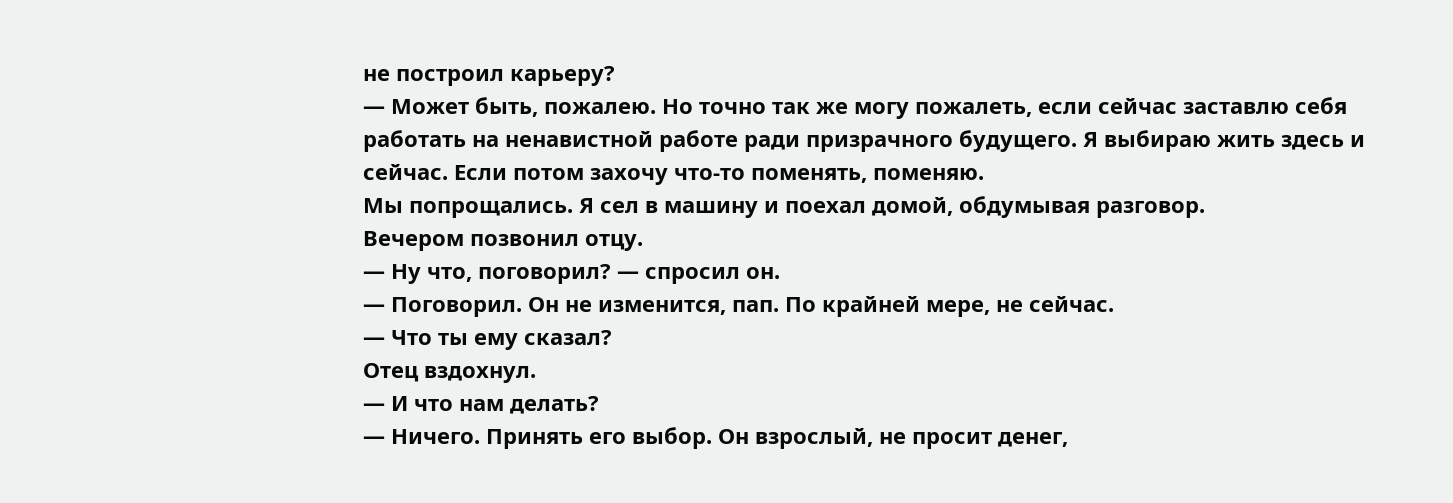не построил карьеру?
— Может быть, пожалею. Но точно так же могу пожалеть, если сейчас заставлю себя работать на ненавистной работе ради призрачного будущего. Я выбираю жить здесь и сейчас. Если потом захочу что-то поменять, поменяю.
Мы попрощались. Я сел в машину и поехал домой, обдумывая разговор.
Вечером позвонил отцу.
— Ну что, поговорил? — спросил он.
— Поговорил. Он не изменится, пап. По крайней мере, не сейчас.
— Что ты ему сказал?
Отец вздохнул.
— И что нам делать?
— Ничего. Принять его выбор. Он взрослый, не просит денег,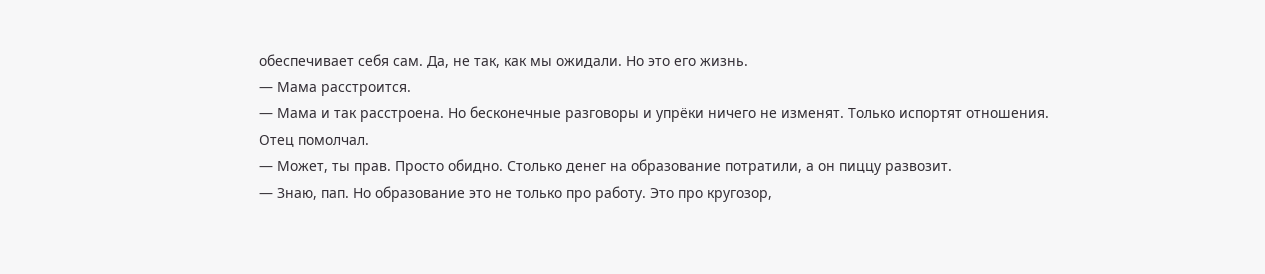обеспечивает себя сам. Да, не так, как мы ожидали. Но это его жизнь.
— Мама расстроится.
— Мама и так расстроена. Но бесконечные разговоры и упрёки ничего не изменят. Только испортят отношения.
Отец помолчал.
— Может, ты прав. Просто обидно. Столько денег на образование потратили, а он пиццу развозит.
— Знаю, пап. Но образование это не только про работу. Это про кругозор,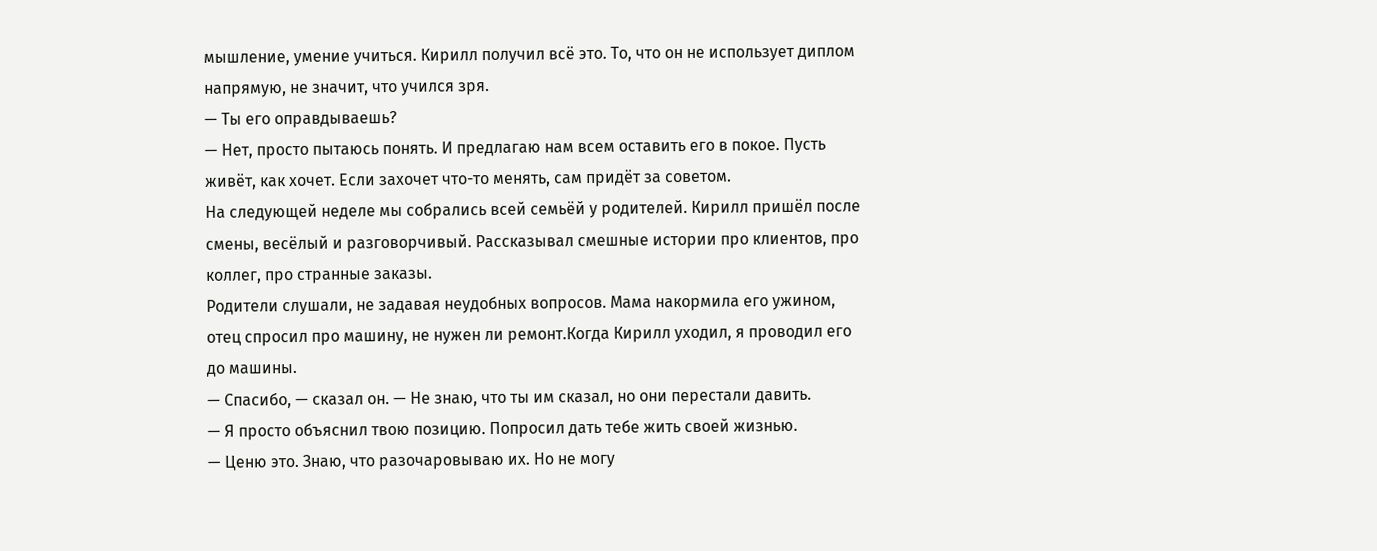мышление, умение учиться. Кирилл получил всё это. То, что он не использует диплом напрямую, не значит, что учился зря.
— Ты его оправдываешь?
— Нет, просто пытаюсь понять. И предлагаю нам всем оставить его в покое. Пусть живёт, как хочет. Если захочет что-то менять, сам придёт за советом.
На следующей неделе мы собрались всей семьёй у родителей. Кирилл пришёл после смены, весёлый и разговорчивый. Рассказывал смешные истории про клиентов, про коллег, про странные заказы.
Родители слушали, не задавая неудобных вопросов. Мама накормила его ужином, отец спросил про машину, не нужен ли ремонт.Когда Кирилл уходил, я проводил его до машины.
— Спасибо, — сказал он. — Не знаю, что ты им сказал, но они перестали давить.
— Я просто объяснил твою позицию. Попросил дать тебе жить своей жизнью.
— Ценю это. Знаю, что разочаровываю их. Но не могу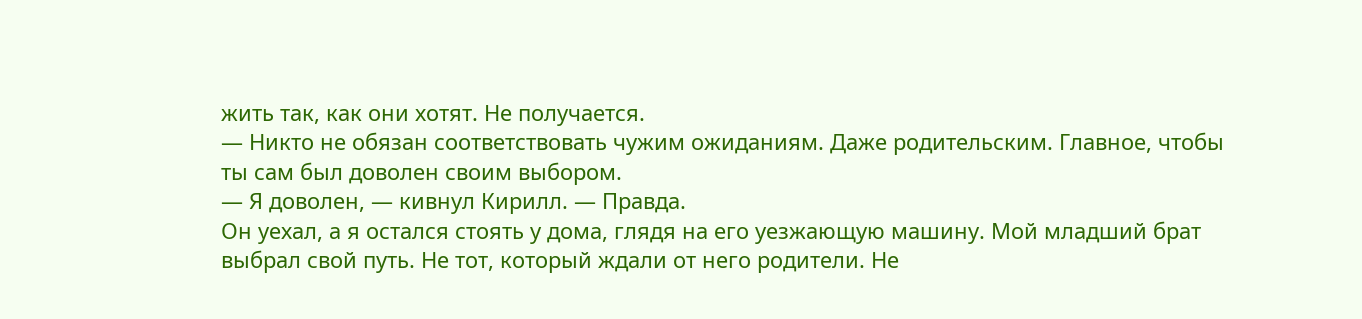жить так, как они хотят. Не получается.
— Никто не обязан соответствовать чужим ожиданиям. Даже родительским. Главное, чтобы ты сам был доволен своим выбором.
— Я доволен, — кивнул Кирилл. — Правда.
Он уехал, а я остался стоять у дома, глядя на его уезжающую машину. Мой младший брат выбрал свой путь. Не тот, который ждали от него родители. Не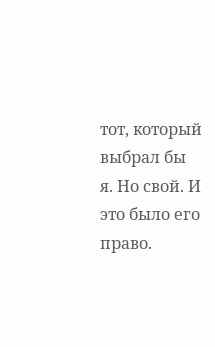тот, который выбрал бы я. Но свой. И это было его право.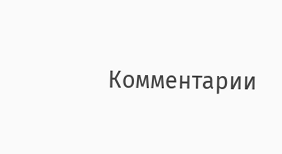Комментарии